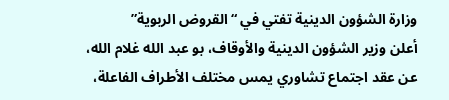وزارة الشؤون الدينية تفتي في “القروض الربوية”
أعلن وزير الشؤون الدينية والأوقاف، بو عبد الله غلام الله، عن عقد اجتماع تشاوري يمس مختلف الأطراف الفاعلة،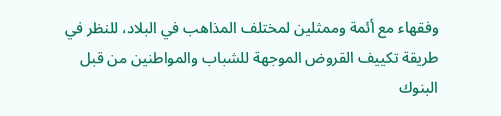وفقهاء مع أئمة وممثلين لمختلف المذاهب في البلاد، للنظر في طريقة تكييف القروض الموجهة للشباب والمواطنين من قبل البنوك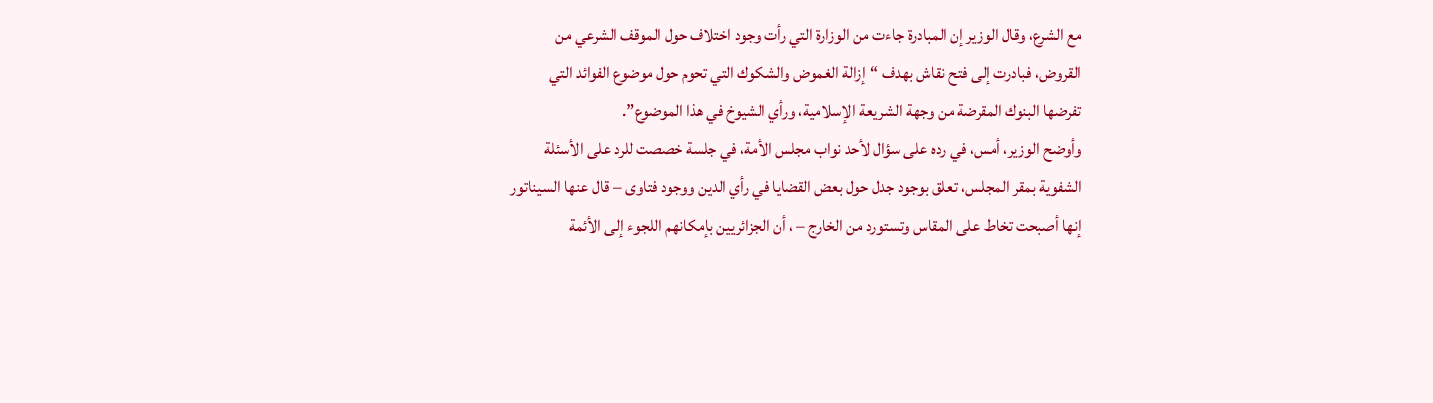مع الشرع، وقال الوزير إن المبادرة جاءت من الوزارة التي رأت وجود اختلاف حول الموقف الشرعي من القروض، فبادرت إلى فتح نقاش بهدف “إزالة الغموض والشكوك التي تحوم حول موضوع الفوائد التي تفرضها البنوك المقرضة من وجهة الشريعة الإسلامية، ورأي الشيوخ في هذا الموضوع”.
وأوضح الوزير، أمس، في رده على سؤال لأحد نواب مجلس الأمة، في جلسة خصصت للرد على الأسئلة الشفوية بمقر المجلس، تعلق بوجود جدل حول بعض القضايا في رأي الدين ووجود فتاوى – قال عنها السيناتور إنها أصبحت تخاط على المقاس وتستورد من الخارج – ، أن الجزائريين بإمكانهم اللجوء إلى الأئمة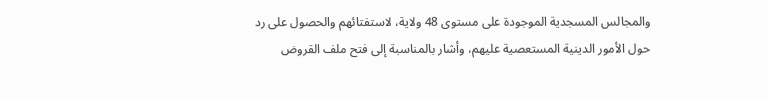والمجالس المسجدية الموجودة على مستوى 48 ولاية، لاستفتائهم والحصول على رد حول الأمور الدينية المستعصية عليهم، وأشار بالمناسبة إلى فتح ملف القروض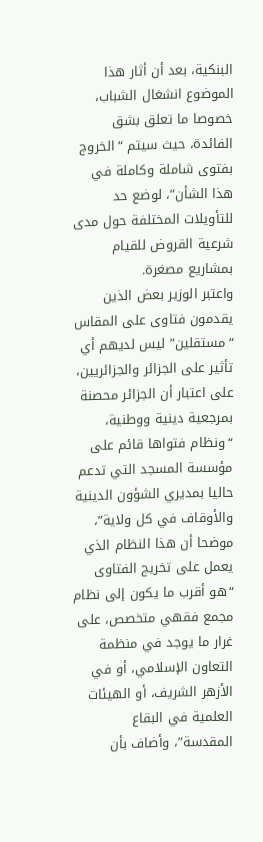البنكية، بعد أن أثار هذا الموضوع انشغال الشباب، خصوصا ما تعلق بشق الفائدة، حيث سيتم “الخروج بفتوى شاملة وكاملة في هذا الشأن”، لوضع حد للتأويلات المختلفة حول مدى شرعية القروض للقيام بمشاريع مصغرة.
واعتبر الوزير بعض الذين يقدمون فتاوى على المقاس “مستقلين” ليس لديهم أي تأثير على الجزائر والجزائريين، على اعتبار أن الجزائر محصنة بمرجعية دينية ووطنية، “ونظام فتواها قائم على مؤسسة المسجد التي تدعم حاليا بمديري الشؤون الدينية والأوقاف في كل ولاية”، موضحا أن هذا النظام الذي يعمل على تخريج الفتاوى “هو أقرب ما يكون إلى نظام مجمع فقهي متخصص، على غرار ما يوجد في منظمة التعاون الإسلامي، أو في الأزهر الشريف، أو الهيئات العلمية في البقاع المقدسة”، وأضاف بأن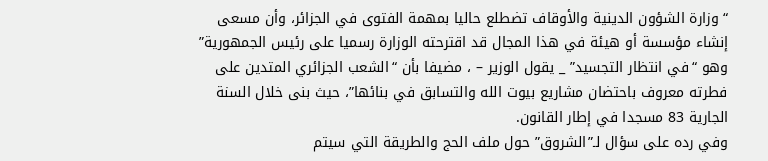“وزارة الشؤون الدينية والأوقاف تضطلع حاليا بمهمة الفتوى في الجزائر، وأن مسعى إنشاء مؤسسة أو هيئة في هذا المجال قد اقترحته الوزارة رسميا على رئيس الجمهورية” وهو “في انتظار التجسيد” _ يقول الوزير – ، مضيفا بأن “الشعب الجزائري المتدين على فطرته معروف باحتضان مشاريع بيوت الله والتسابق في بنائها”، حيث بنى خلال السنة الجارية 83 مسجدا في إطار القانون.
وفي رده على سؤال لـ”الشروق” حول ملف الحج والطريقة التي سيتم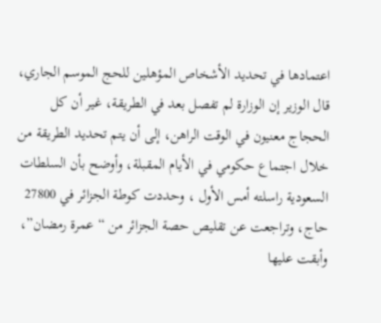اعتمادها في تحديد الأشخاص المؤهلين للحج الموسم الجاري، قال الوزير إن الوزارة لم تفصل بعد في الطريقة، غير أن كل الحجاج معنيون في الوقت الراهن، إلى أن يتم تحديد الطريقة من خلال اجتماع حكومي في الأيام المقبلة، وأوضح بأن السلطات السعودية راسلته أمس الأول ، وحددت كوطة الجزائر في 27800 حاج، وتراجعت عن تقليص حصة الجزائر من “عمرة رمضان”، وأبقت عليها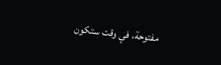مفتوحة، في وقت ستكون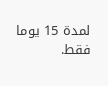لمدة 15 يوما فقط.